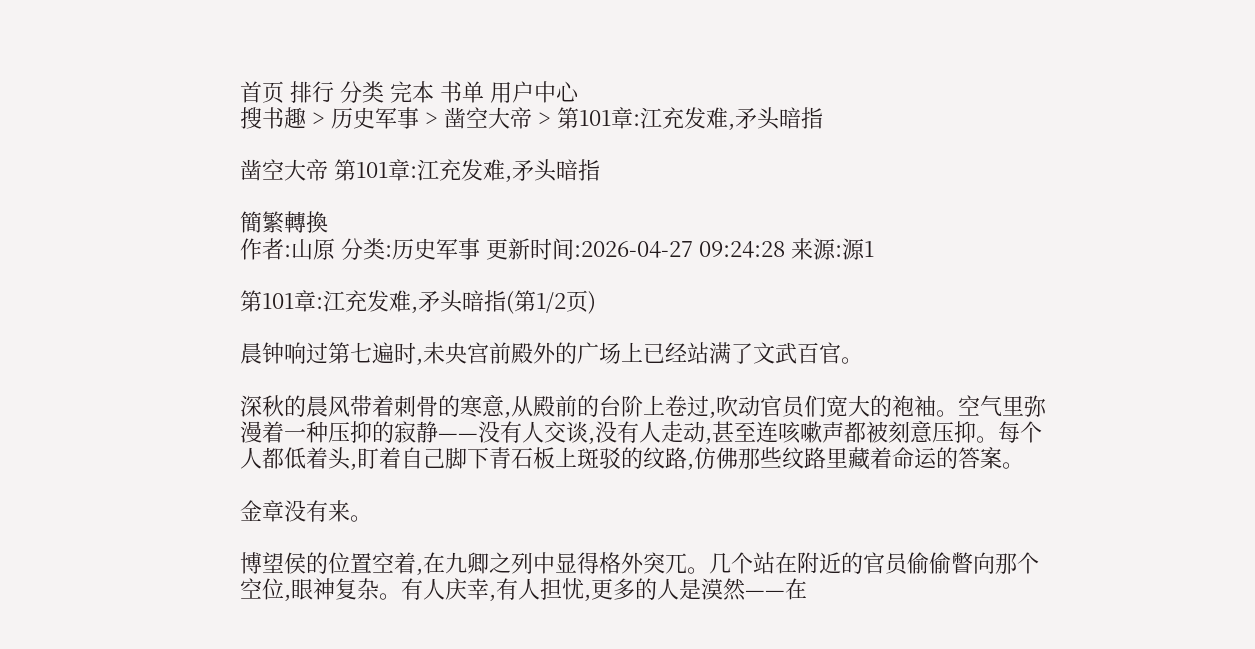首页 排行 分类 完本 书单 用户中心
搜书趣 > 历史军事 > 凿空大帝 > 第101章:江充发难,矛头暗指

凿空大帝 第101章:江充发难,矛头暗指

簡繁轉換
作者:山原 分类:历史军事 更新时间:2026-04-27 09:24:28 来源:源1

第101章:江充发难,矛头暗指(第1/2页)

晨钟响过第七遍时,未央宫前殿外的广场上已经站满了文武百官。

深秋的晨风带着刺骨的寒意,从殿前的台阶上卷过,吹动官员们宽大的袍袖。空气里弥漫着一种压抑的寂静——没有人交谈,没有人走动,甚至连咳嗽声都被刻意压抑。每个人都低着头,盯着自己脚下青石板上斑驳的纹路,仿佛那些纹路里藏着命运的答案。

金章没有来。

博望侯的位置空着,在九卿之列中显得格外突兀。几个站在附近的官员偷偷瞥向那个空位,眼神复杂。有人庆幸,有人担忧,更多的人是漠然——在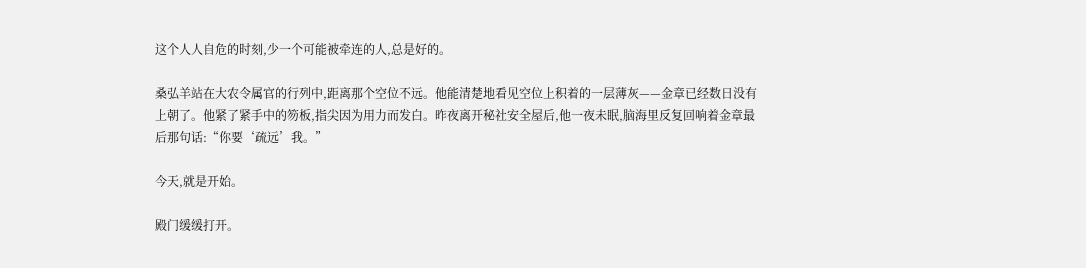这个人人自危的时刻,少一个可能被牵连的人,总是好的。

桑弘羊站在大农令属官的行列中,距离那个空位不远。他能清楚地看见空位上积着的一层薄灰——金章已经数日没有上朝了。他紧了紧手中的笏板,指尖因为用力而发白。昨夜离开秘社安全屋后,他一夜未眠,脑海里反复回响着金章最后那句话:“你要‘疏远’我。”

今天,就是开始。

殿门缓缓打开。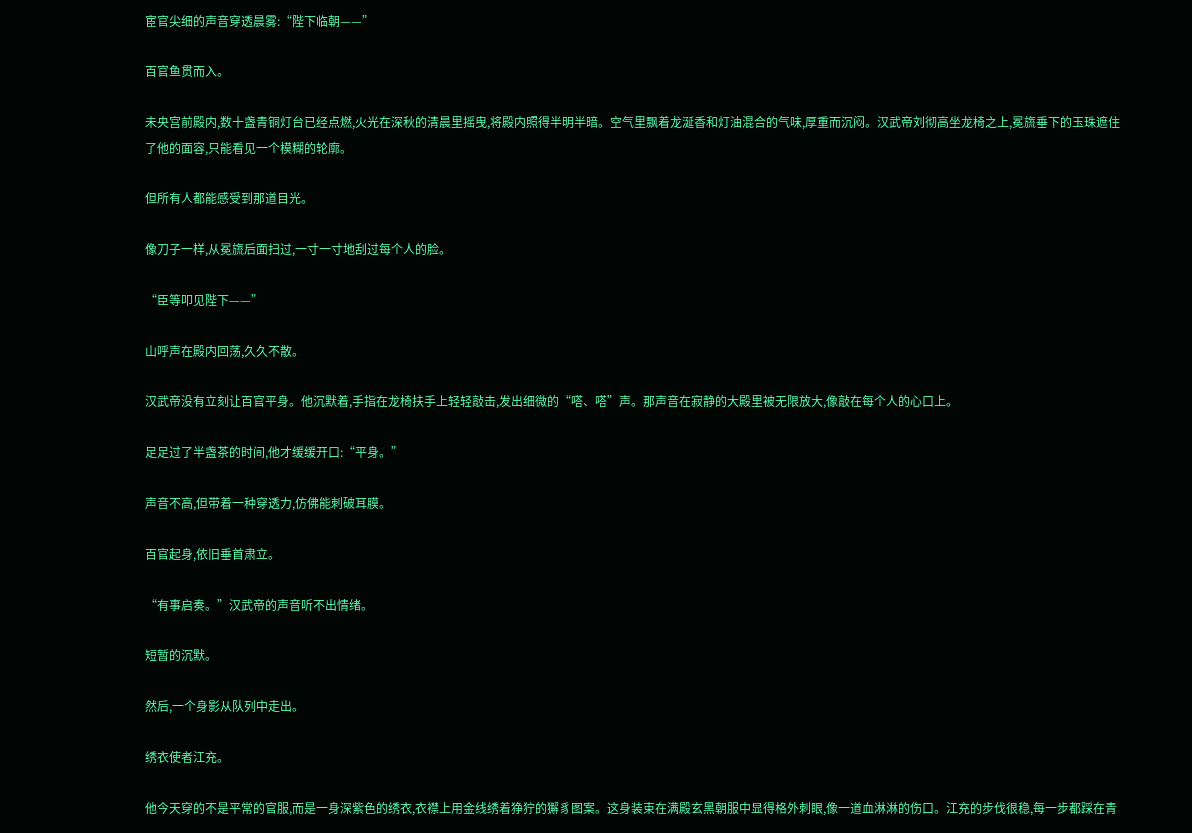宦官尖细的声音穿透晨雾:“陛下临朝——”

百官鱼贯而入。

未央宫前殿内,数十盏青铜灯台已经点燃,火光在深秋的清晨里摇曳,将殿内照得半明半暗。空气里飘着龙涎香和灯油混合的气味,厚重而沉闷。汉武帝刘彻高坐龙椅之上,冕旒垂下的玉珠遮住了他的面容,只能看见一个模糊的轮廓。

但所有人都能感受到那道目光。

像刀子一样,从冕旒后面扫过,一寸一寸地刮过每个人的脸。

“臣等叩见陛下——”

山呼声在殿内回荡,久久不散。

汉武帝没有立刻让百官平身。他沉默着,手指在龙椅扶手上轻轻敲击,发出细微的“嗒、嗒”声。那声音在寂静的大殿里被无限放大,像敲在每个人的心口上。

足足过了半盏茶的时间,他才缓缓开口:“平身。”

声音不高,但带着一种穿透力,仿佛能刺破耳膜。

百官起身,依旧垂首肃立。

“有事启奏。”汉武帝的声音听不出情绪。

短暂的沉默。

然后,一个身影从队列中走出。

绣衣使者江充。

他今天穿的不是平常的官服,而是一身深紫色的绣衣,衣襟上用金线绣着狰狞的獬豸图案。这身装束在满殿玄黑朝服中显得格外刺眼,像一道血淋淋的伤口。江充的步伐很稳,每一步都踩在青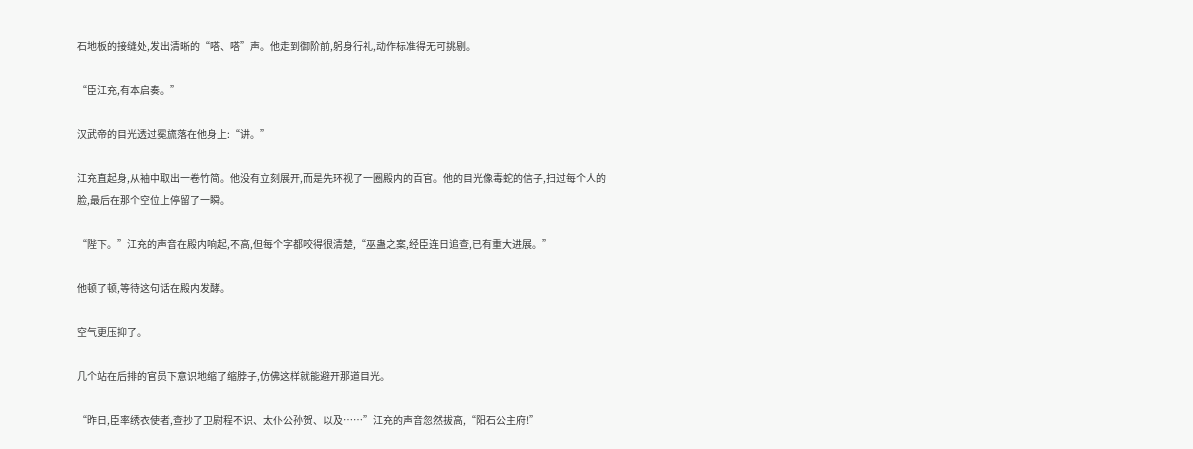石地板的接缝处,发出清晰的“嗒、嗒”声。他走到御阶前,躬身行礼,动作标准得无可挑剔。

“臣江充,有本启奏。”

汉武帝的目光透过冕旒落在他身上:“讲。”

江充直起身,从袖中取出一卷竹简。他没有立刻展开,而是先环视了一圈殿内的百官。他的目光像毒蛇的信子,扫过每个人的脸,最后在那个空位上停留了一瞬。

“陛下。”江充的声音在殿内响起,不高,但每个字都咬得很清楚,“巫蛊之案,经臣连日追查,已有重大进展。”

他顿了顿,等待这句话在殿内发酵。

空气更压抑了。

几个站在后排的官员下意识地缩了缩脖子,仿佛这样就能避开那道目光。

“昨日,臣率绣衣使者,查抄了卫尉程不识、太仆公孙贺、以及……”江充的声音忽然拔高,“阳石公主府!”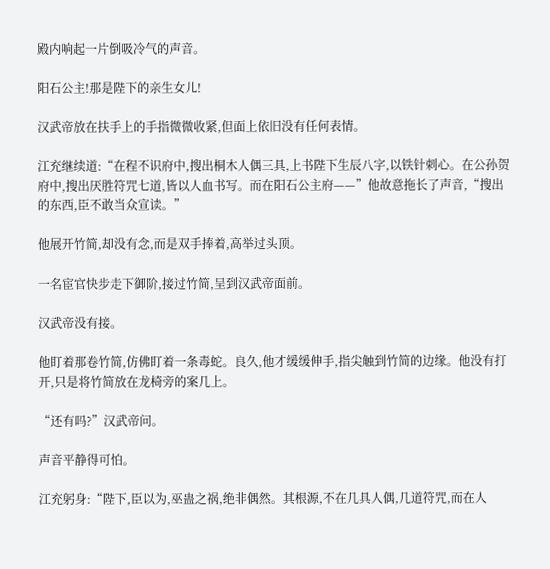殿内响起一片倒吸冷气的声音。

阳石公主!那是陛下的亲生女儿!

汉武帝放在扶手上的手指微微收紧,但面上依旧没有任何表情。

江充继续道:“在程不识府中,搜出桐木人偶三具,上书陛下生辰八字,以铁针刺心。在公孙贺府中,搜出厌胜符咒七道,皆以人血书写。而在阳石公主府——”他故意拖长了声音,“搜出的东西,臣不敢当众宣读。”

他展开竹简,却没有念,而是双手捧着,高举过头顶。

一名宦官快步走下御阶,接过竹简,呈到汉武帝面前。

汉武帝没有接。

他盯着那卷竹简,仿佛盯着一条毒蛇。良久,他才缓缓伸手,指尖触到竹简的边缘。他没有打开,只是将竹简放在龙椅旁的案几上。

“还有吗?”汉武帝问。

声音平静得可怕。

江充躬身:“陛下,臣以为,巫蛊之祸,绝非偶然。其根源,不在几具人偶,几道符咒,而在人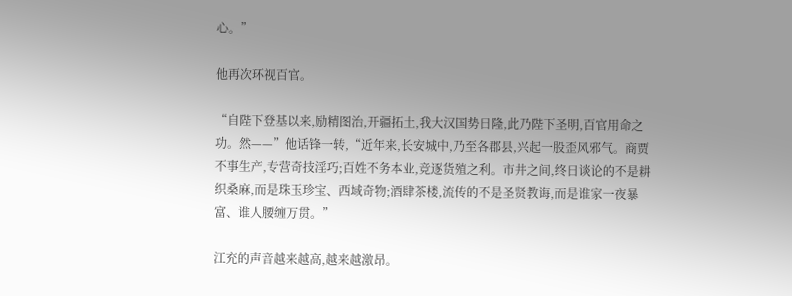心。”

他再次环视百官。

“自陛下登基以来,励精图治,开疆拓土,我大汉国势日隆,此乃陛下圣明,百官用命之功。然——”他话锋一转,“近年来,长安城中,乃至各郡县,兴起一股歪风邪气。商贾不事生产,专营奇技淫巧;百姓不务本业,竞逐货殖之利。市井之间,终日谈论的不是耕织桑麻,而是珠玉珍宝、西域奇物;酒肆茶楼,流传的不是圣贤教诲,而是谁家一夜暴富、谁人腰缠万贯。”

江充的声音越来越高,越来越激昂。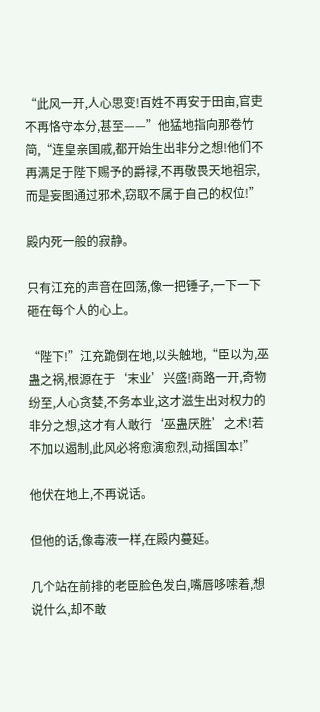“此风一开,人心思变!百姓不再安于田亩,官吏不再恪守本分,甚至——”他猛地指向那卷竹简,“连皇亲国戚,都开始生出非分之想!他们不再满足于陛下赐予的爵禄,不再敬畏天地祖宗,而是妄图通过邪术,窃取不属于自己的权位!”

殿内死一般的寂静。

只有江充的声音在回荡,像一把锤子,一下一下砸在每个人的心上。

“陛下!”江充跪倒在地,以头触地,“臣以为,巫蛊之祸,根源在于‘末业’兴盛!商路一开,奇物纷至,人心贪婪,不务本业,这才滋生出对权力的非分之想,这才有人敢行‘巫蛊厌胜’之术!若不加以遏制,此风必将愈演愈烈,动摇国本!”

他伏在地上,不再说话。

但他的话,像毒液一样,在殿内蔓延。

几个站在前排的老臣脸色发白,嘴唇哆嗦着,想说什么,却不敢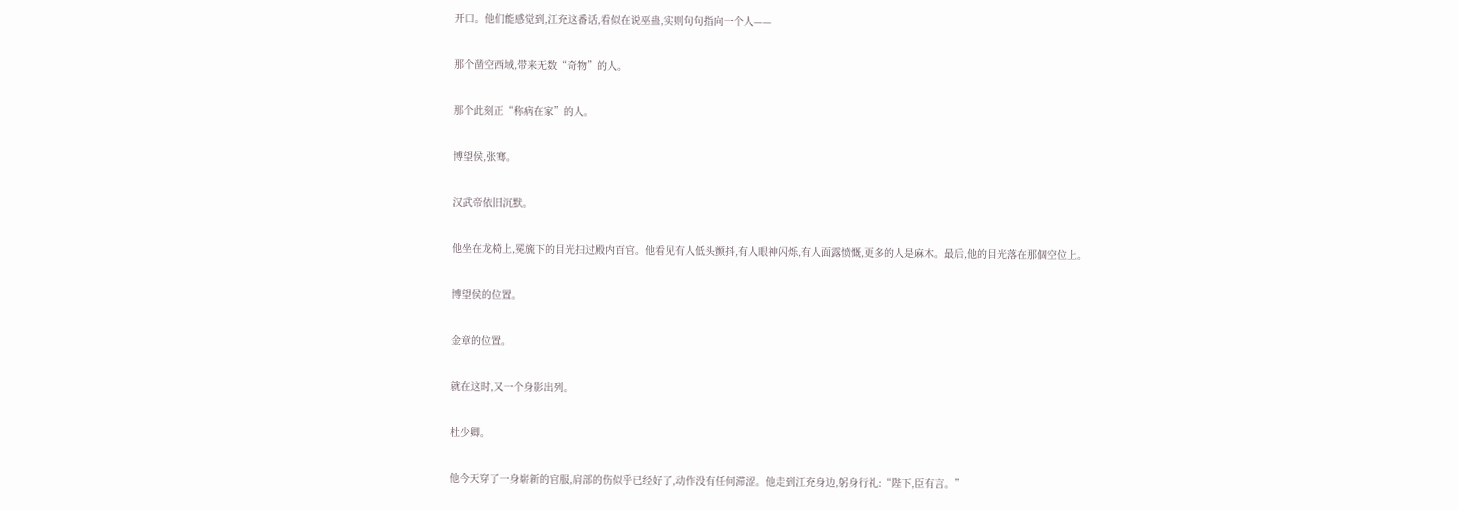开口。他们能感觉到,江充这番话,看似在说巫蛊,实则句句指向一个人——

那个凿空西域,带来无数“奇物”的人。

那个此刻正“称病在家”的人。

博望侯,张骞。

汉武帝依旧沉默。

他坐在龙椅上,冕旒下的目光扫过殿内百官。他看见有人低头颤抖,有人眼神闪烁,有人面露愤慨,更多的人是麻木。最后,他的目光落在那個空位上。

博望侯的位置。

金章的位置。

就在这时,又一个身影出列。

杜少卿。

他今天穿了一身崭新的官服,肩部的伤似乎已经好了,动作没有任何滞涩。他走到江充身边,躬身行礼:“陛下,臣有言。”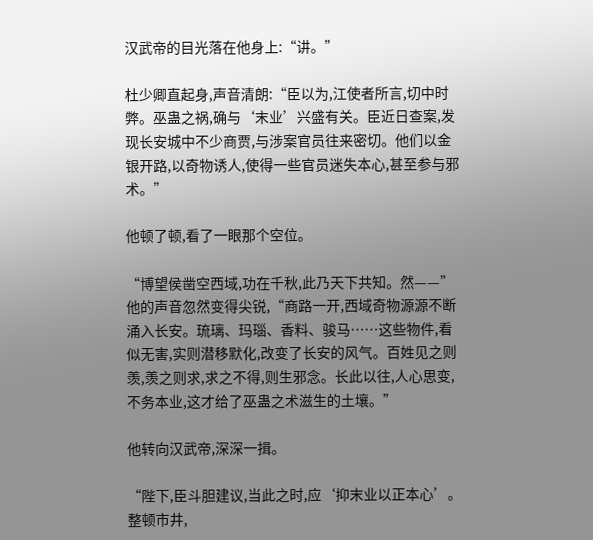汉武帝的目光落在他身上:“讲。”

杜少卿直起身,声音清朗:“臣以为,江使者所言,切中时弊。巫蛊之祸,确与‘末业’兴盛有关。臣近日查案,发现长安城中不少商贾,与涉案官员往来密切。他们以金银开路,以奇物诱人,使得一些官员迷失本心,甚至参与邪术。”

他顿了顿,看了一眼那个空位。

“博望侯凿空西域,功在千秋,此乃天下共知。然——”他的声音忽然变得尖锐,“商路一开,西域奇物源源不断涌入长安。琉璃、玛瑙、香料、骏马……这些物件,看似无害,实则潜移默化,改变了长安的风气。百姓见之则羡,羡之则求,求之不得,则生邪念。长此以往,人心思变,不务本业,这才给了巫蛊之术滋生的土壤。”

他转向汉武帝,深深一揖。

“陛下,臣斗胆建议,当此之时,应‘抑末业以正本心’。整顿市井,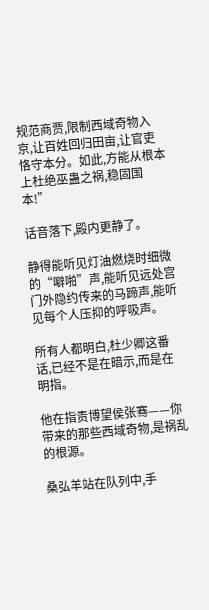规范商贾,限制西域奇物入京,让百姓回归田亩,让官吏恪守本分。如此,方能从根本上杜绝巫蛊之祸,稳固国本!”

话音落下,殿内更静了。

静得能听见灯油燃烧时细微的“噼啪”声,能听见远处宫门外隐约传来的马蹄声,能听见每个人压抑的呼吸声。

所有人都明白,杜少卿这番话,已经不是在暗示,而是在明指。

他在指责博望侯张骞——你带来的那些西域奇物,是祸乱的根源。

桑弘羊站在队列中,手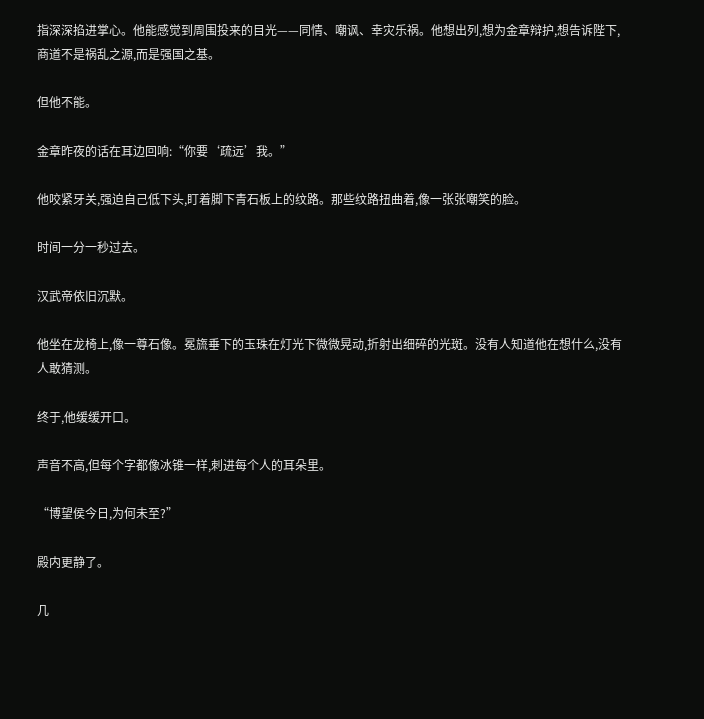指深深掐进掌心。他能感觉到周围投来的目光——同情、嘲讽、幸灾乐祸。他想出列,想为金章辩护,想告诉陛下,商道不是祸乱之源,而是强国之基。

但他不能。

金章昨夜的话在耳边回响:“你要‘疏远’我。”

他咬紧牙关,强迫自己低下头,盯着脚下青石板上的纹路。那些纹路扭曲着,像一张张嘲笑的脸。

时间一分一秒过去。

汉武帝依旧沉默。

他坐在龙椅上,像一尊石像。冕旒垂下的玉珠在灯光下微微晃动,折射出细碎的光斑。没有人知道他在想什么,没有人敢猜测。

终于,他缓缓开口。

声音不高,但每个字都像冰锥一样,刺进每个人的耳朵里。

“博望侯今日,为何未至?”

殿内更静了。

几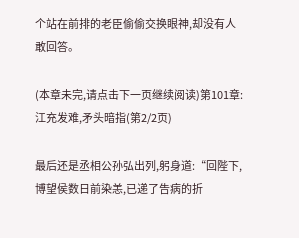个站在前排的老臣偷偷交换眼神,却没有人敢回答。

(本章未完,请点击下一页继续阅读)第101章:江充发难,矛头暗指(第2/2页)

最后还是丞相公孙弘出列,躬身道:“回陛下,博望侯数日前染恙,已递了告病的折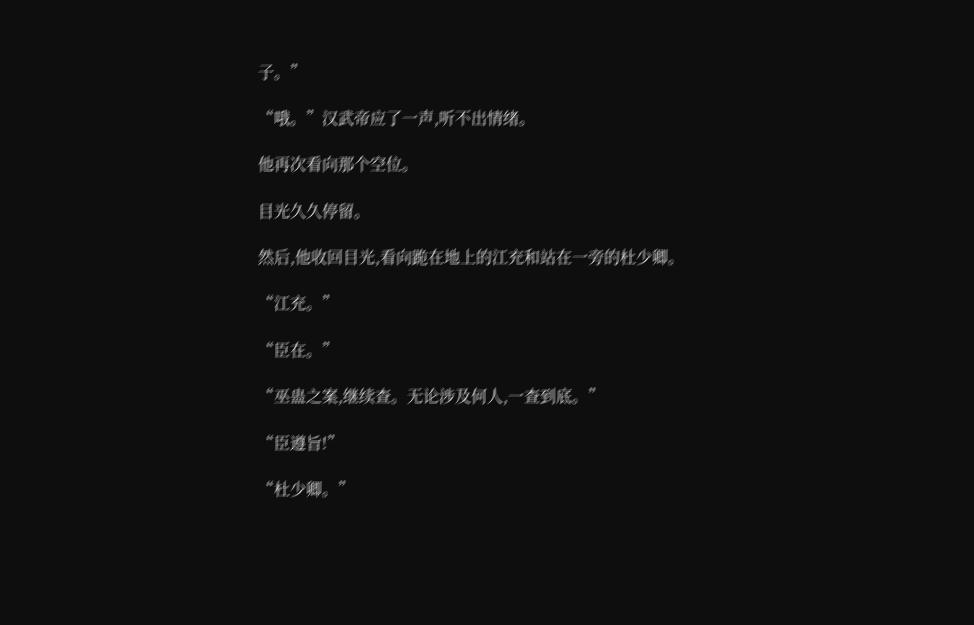子。”

“哦。”汉武帝应了一声,听不出情绪。

他再次看向那个空位。

目光久久停留。

然后,他收回目光,看向跪在地上的江充和站在一旁的杜少卿。

“江充。”

“臣在。”

“巫蛊之案,继续查。无论涉及何人,一查到底。”

“臣遵旨!”

“杜少卿。”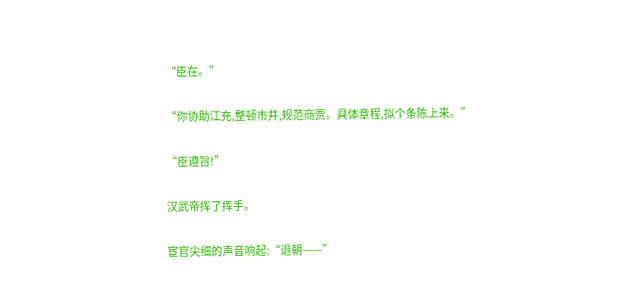“臣在。”

“你协助江充,整顿市井,规范商贾。具体章程,拟个条陈上来。”

“臣遵旨!”

汉武帝挥了挥手。

宦官尖细的声音响起:“退朝——”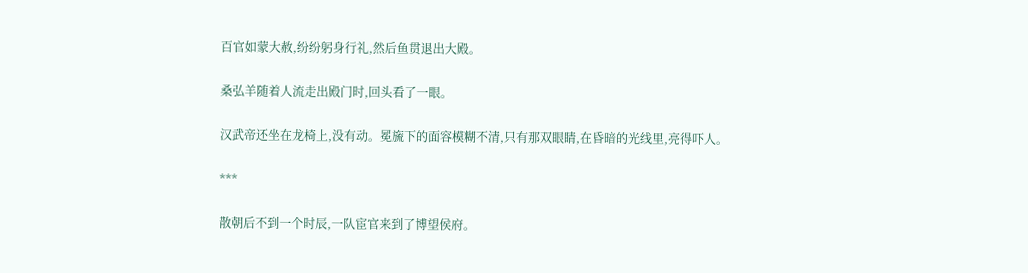百官如蒙大赦,纷纷躬身行礼,然后鱼贯退出大殿。

桑弘羊随着人流走出殿门时,回头看了一眼。

汉武帝还坐在龙椅上,没有动。冕旒下的面容模糊不清,只有那双眼睛,在昏暗的光线里,亮得吓人。

***

散朝后不到一个时辰,一队宦官来到了博望侯府。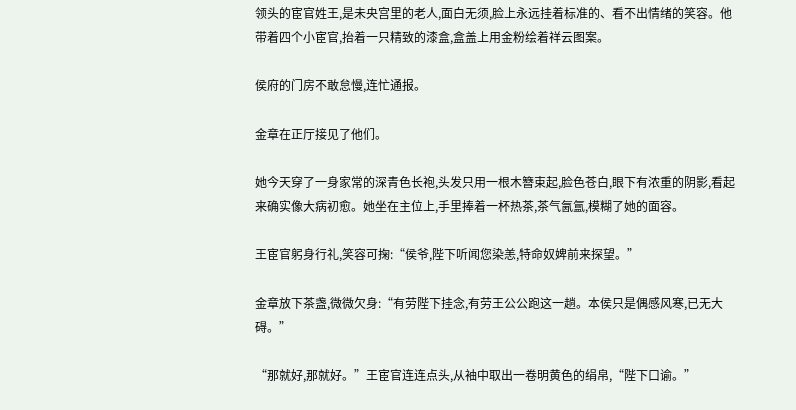领头的宦官姓王,是未央宫里的老人,面白无须,脸上永远挂着标准的、看不出情绪的笑容。他带着四个小宦官,抬着一只精致的漆盒,盒盖上用金粉绘着祥云图案。

侯府的门房不敢怠慢,连忙通报。

金章在正厅接见了他们。

她今天穿了一身家常的深青色长袍,头发只用一根木簪束起,脸色苍白,眼下有浓重的阴影,看起来确实像大病初愈。她坐在主位上,手里捧着一杯热茶,茶气氤氲,模糊了她的面容。

王宦官躬身行礼,笑容可掬:“侯爷,陛下听闻您染恙,特命奴婢前来探望。”

金章放下茶盏,微微欠身:“有劳陛下挂念,有劳王公公跑这一趟。本侯只是偶感风寒,已无大碍。”

“那就好,那就好。”王宦官连连点头,从袖中取出一卷明黄色的绢帛,“陛下口谕。”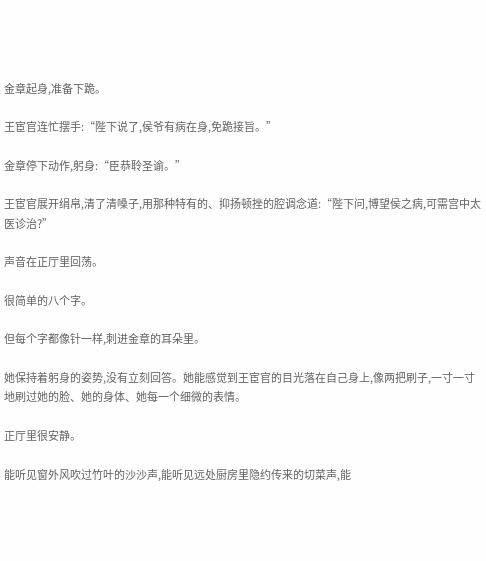金章起身,准备下跪。

王宦官连忙摆手:“陛下说了,侯爷有病在身,免跪接旨。”

金章停下动作,躬身:“臣恭聆圣谕。”

王宦官展开绢帛,清了清嗓子,用那种特有的、抑扬顿挫的腔调念道:“陛下问,博望侯之病,可需宫中太医诊治?”

声音在正厅里回荡。

很简单的八个字。

但每个字都像针一样,刺进金章的耳朵里。

她保持着躬身的姿势,没有立刻回答。她能感觉到王宦官的目光落在自己身上,像两把刷子,一寸一寸地刷过她的脸、她的身体、她每一个细微的表情。

正厅里很安静。

能听见窗外风吹过竹叶的沙沙声,能听见远处厨房里隐约传来的切菜声,能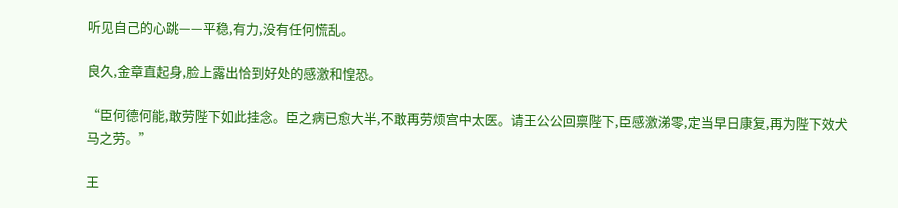听见自己的心跳——平稳,有力,没有任何慌乱。

良久,金章直起身,脸上露出恰到好处的感激和惶恐。

“臣何德何能,敢劳陛下如此挂念。臣之病已愈大半,不敢再劳烦宫中太医。请王公公回禀陛下,臣感激涕零,定当早日康复,再为陛下效犬马之劳。”

王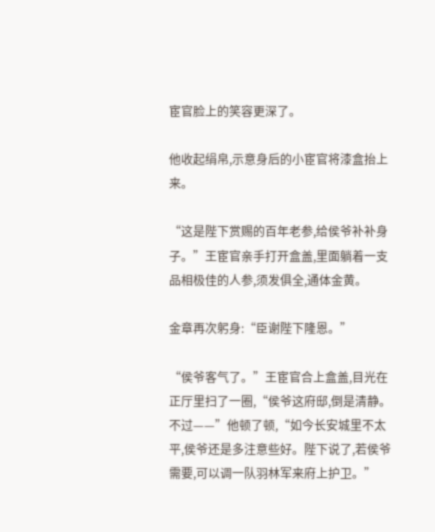宦官脸上的笑容更深了。

他收起绢帛,示意身后的小宦官将漆盒抬上来。

“这是陛下赏赐的百年老参,给侯爷补补身子。”王宦官亲手打开盒盖,里面躺着一支品相极佳的人参,须发俱全,通体金黄。

金章再次躬身:“臣谢陛下隆恩。”

“侯爷客气了。”王宦官合上盒盖,目光在正厅里扫了一圈,“侯爷这府邸,倒是清静。不过——”他顿了顿,“如今长安城里不太平,侯爷还是多注意些好。陛下说了,若侯爷需要,可以调一队羽林军来府上护卫。”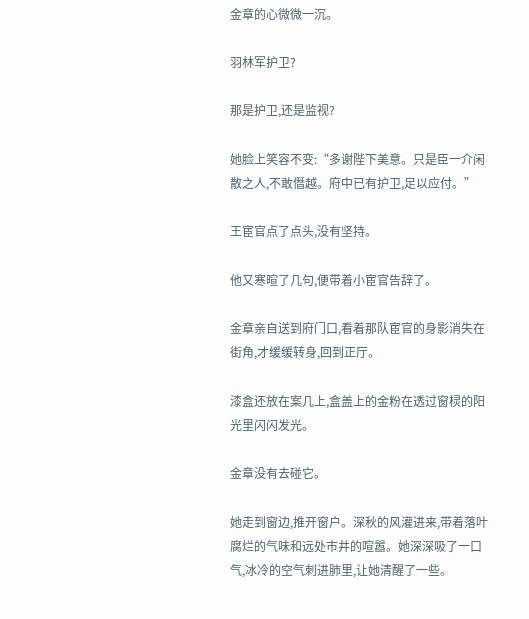金章的心微微一沉。

羽林军护卫?

那是护卫,还是监视?

她脸上笑容不变:“多谢陛下美意。只是臣一介闲散之人,不敢僭越。府中已有护卫,足以应付。”

王宦官点了点头,没有坚持。

他又寒暄了几句,便带着小宦官告辞了。

金章亲自送到府门口,看着那队宦官的身影消失在街角,才缓缓转身,回到正厅。

漆盒还放在案几上,盒盖上的金粉在透过窗棂的阳光里闪闪发光。

金章没有去碰它。

她走到窗边,推开窗户。深秋的风灌进来,带着落叶腐烂的气味和远处市井的喧嚣。她深深吸了一口气,冰冷的空气刺进肺里,让她清醒了一些。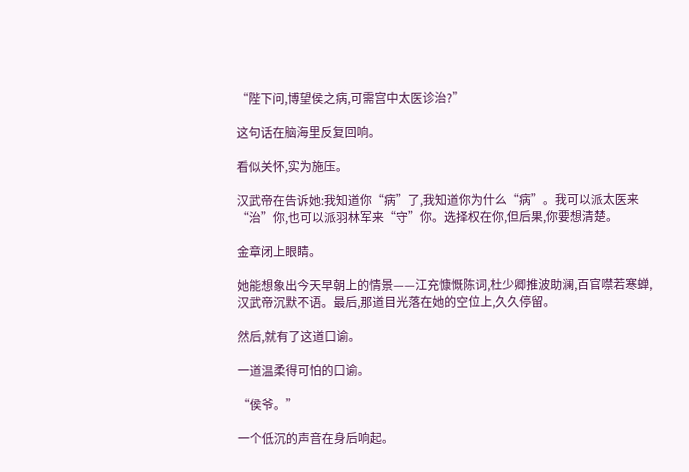“陛下问,博望侯之病,可需宫中太医诊治?”

这句话在脑海里反复回响。

看似关怀,实为施压。

汉武帝在告诉她:我知道你“病”了,我知道你为什么“病”。我可以派太医来“治”你,也可以派羽林军来“守”你。选择权在你,但后果,你要想清楚。

金章闭上眼睛。

她能想象出今天早朝上的情景——江充慷慨陈词,杜少卿推波助澜,百官噤若寒蝉,汉武帝沉默不语。最后,那道目光落在她的空位上,久久停留。

然后,就有了这道口谕。

一道温柔得可怕的口谕。

“侯爷。”

一个低沉的声音在身后响起。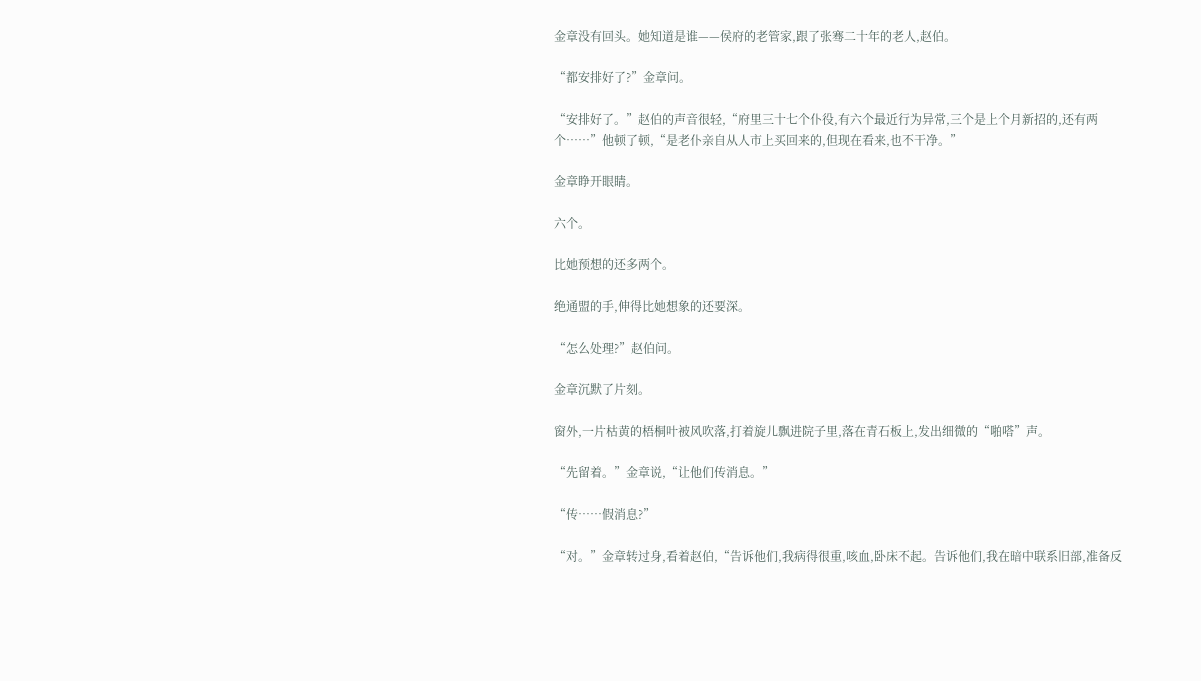金章没有回头。她知道是谁——侯府的老管家,跟了张骞二十年的老人,赵伯。

“都安排好了?”金章问。

“安排好了。”赵伯的声音很轻,“府里三十七个仆役,有六个最近行为异常,三个是上个月新招的,还有两个……”他顿了顿,“是老仆亲自从人市上买回来的,但现在看来,也不干净。”

金章睁开眼睛。

六个。

比她预想的还多两个。

绝通盟的手,伸得比她想象的还要深。

“怎么处理?”赵伯问。

金章沉默了片刻。

窗外,一片枯黄的梧桐叶被风吹落,打着旋儿飘进院子里,落在青石板上,发出细微的“啪嗒”声。

“先留着。”金章说,“让他们传消息。”

“传……假消息?”

“对。”金章转过身,看着赵伯,“告诉他们,我病得很重,咳血,卧床不起。告诉他们,我在暗中联系旧部,准备反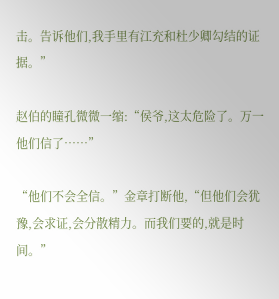击。告诉他们,我手里有江充和杜少卿勾结的证据。”

赵伯的瞳孔微微一缩:“侯爷,这太危险了。万一他们信了……”

“他们不会全信。”金章打断他,“但他们会犹豫,会求证,会分散精力。而我们要的,就是时间。”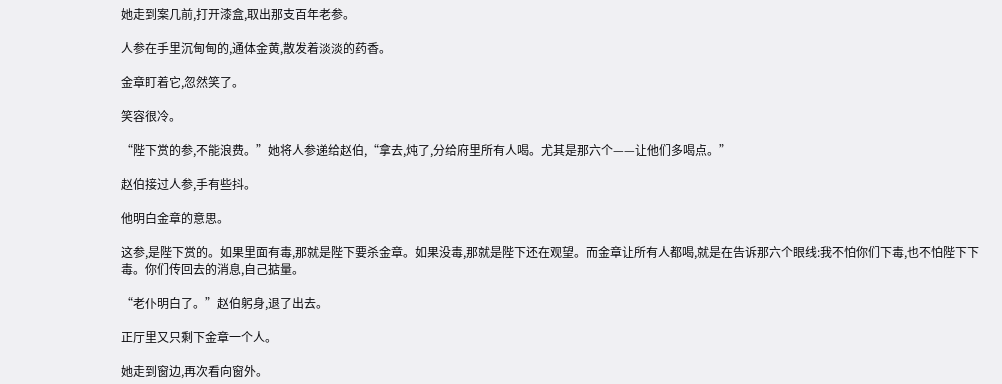她走到案几前,打开漆盒,取出那支百年老参。

人参在手里沉甸甸的,通体金黄,散发着淡淡的药香。

金章盯着它,忽然笑了。

笑容很冷。

“陛下赏的参,不能浪费。”她将人参递给赵伯,“拿去,炖了,分给府里所有人喝。尤其是那六个——让他们多喝点。”

赵伯接过人参,手有些抖。

他明白金章的意思。

这参,是陛下赏的。如果里面有毒,那就是陛下要杀金章。如果没毒,那就是陛下还在观望。而金章让所有人都喝,就是在告诉那六个眼线:我不怕你们下毒,也不怕陛下下毒。你们传回去的消息,自己掂量。

“老仆明白了。”赵伯躬身,退了出去。

正厅里又只剩下金章一个人。

她走到窗边,再次看向窗外。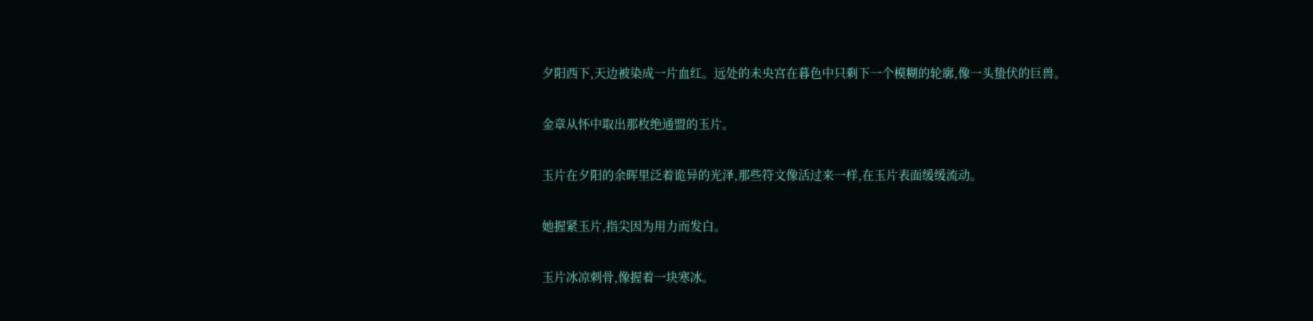夕阳西下,天边被染成一片血红。远处的未央宫在暮色中只剩下一个模糊的轮廓,像一头蛰伏的巨兽。

金章从怀中取出那枚绝通盟的玉片。

玉片在夕阳的余晖里泛着诡异的光泽,那些符文像活过来一样,在玉片表面缓缓流动。

她握紧玉片,指尖因为用力而发白。

玉片冰凉刺骨,像握着一块寒冰。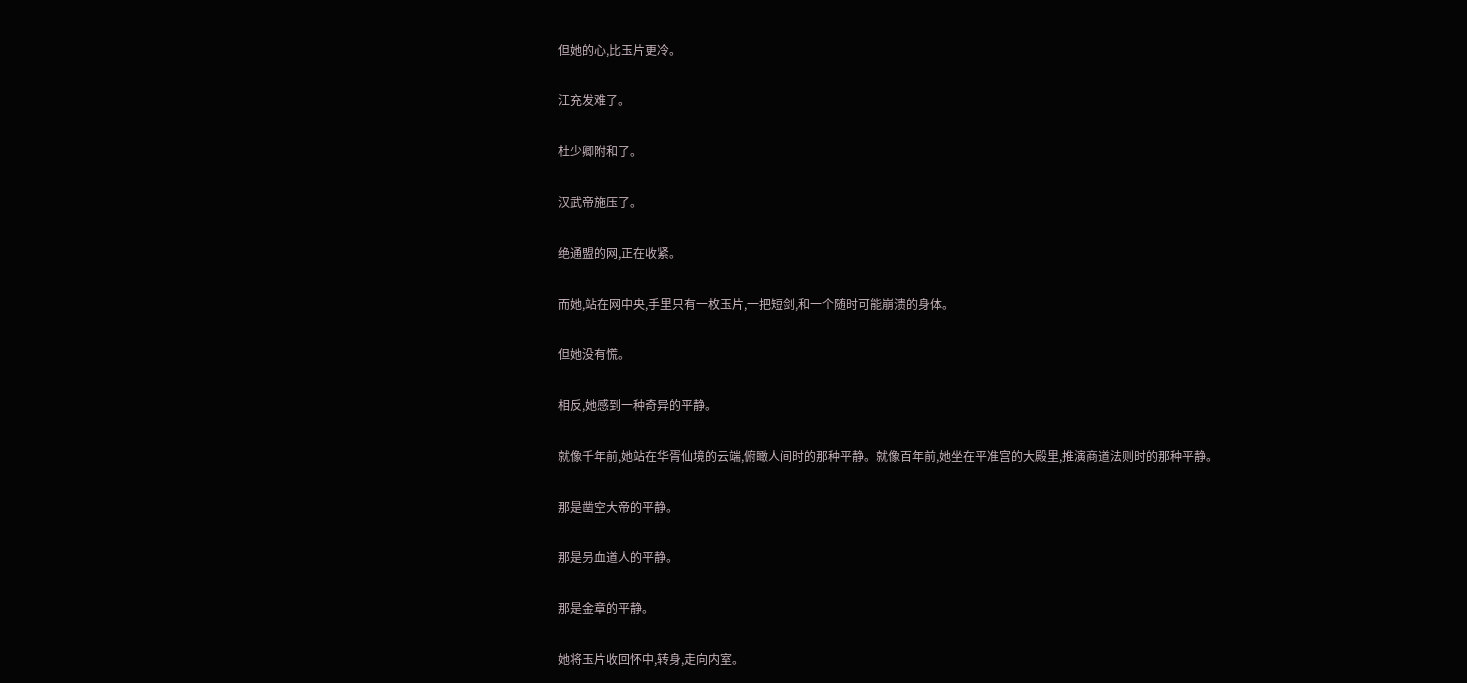但她的心,比玉片更冷。

江充发难了。

杜少卿附和了。

汉武帝施压了。

绝通盟的网,正在收紧。

而她,站在网中央,手里只有一枚玉片,一把短剑,和一个随时可能崩溃的身体。

但她没有慌。

相反,她感到一种奇异的平静。

就像千年前,她站在华胥仙境的云端,俯瞰人间时的那种平静。就像百年前,她坐在平准宫的大殿里,推演商道法则时的那种平静。

那是凿空大帝的平静。

那是叧血道人的平静。

那是金章的平静。

她将玉片收回怀中,转身,走向内室。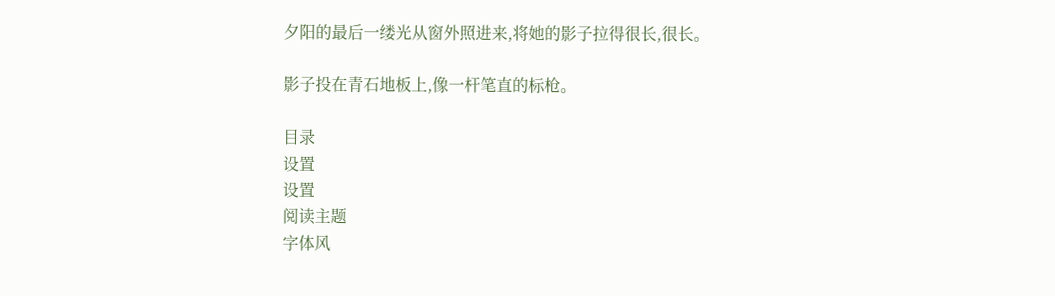夕阳的最后一缕光从窗外照进来,将她的影子拉得很长,很长。

影子投在青石地板上,像一杆笔直的标枪。

目录
设置
设置
阅读主题
字体风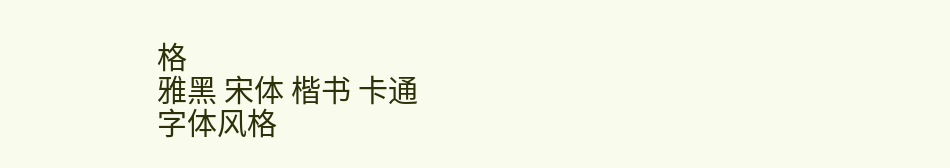格
雅黑 宋体 楷书 卡通
字体风格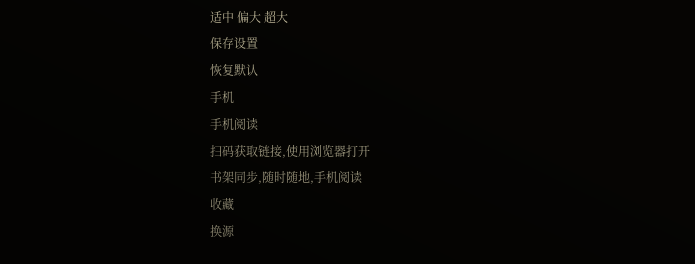适中 偏大 超大
保存设置
恢复默认
手机
手机阅读
扫码获取链接,使用浏览器打开
书架同步,随时随地,手机阅读
收藏
换源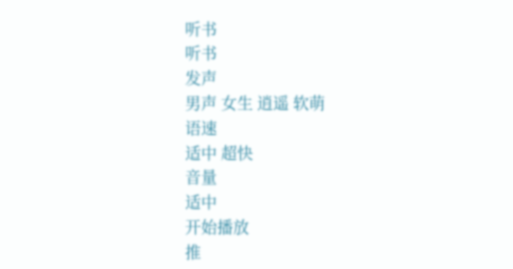听书
听书
发声
男声 女生 逍遥 软萌
语速
适中 超快
音量
适中
开始播放
推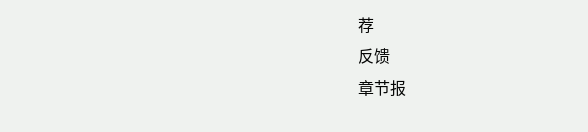荐
反馈
章节报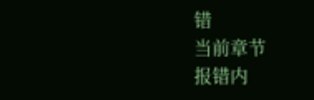错
当前章节
报错内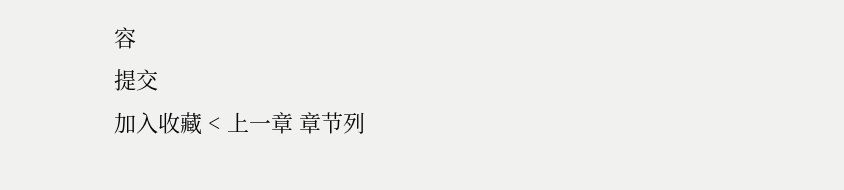容
提交
加入收藏 < 上一章 章节列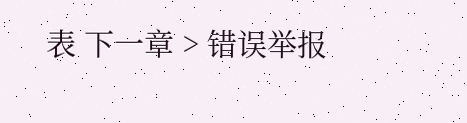表 下一章 > 错误举报